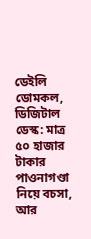ডেইলি ডোমকল, ডিজিটাল ডেস্ক: মাত্র ৫০ হাজার টাকার পাওনাগণ্ডা নিয়ে বচসা, আর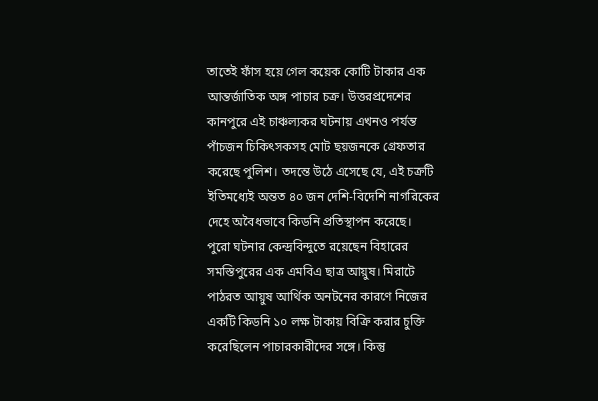তাতেই ফাঁস হয়ে গেল কয়েক কোটি টাকার এক আন্তর্জাতিক অঙ্গ পাচার চক্র। উত্তরপ্রদেশের কানপুরে এই চাঞ্চল্যকর ঘটনায় এখনও পর্যন্ত পাঁচজন চিকিৎসকসহ মোট ছয়জনকে গ্রেফতার করেছে পুলিশ। তদন্তে উঠে এসেছে যে, এই চক্রটি ইতিমধ্যেই অন্তত ৪০ জন দেশি-বিদেশি নাগরিকের দেহে অবৈধভাবে কিডনি প্রতিস্থাপন করেছে।
পুরো ঘটনার কেন্দ্রবিন্দুতে রয়েছেন বিহারের সমস্তিপুরের এক এমবিএ ছাত্র আয়ুষ। মিরাটে পাঠরত আয়ুষ আর্থিক অনটনের কারণে নিজের একটি কিডনি ১০ লক্ষ টাকায় বিক্রি করার চুক্তি করেছিলেন পাচারকারীদের সঙ্গে। কিন্তু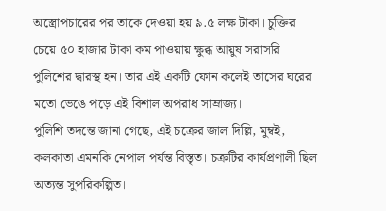অস্ত্রোপচারের পর তাকে দেওয়া হয় ৯.৫ লক্ষ টাকা। চুক্তির চেয়ে ৫০ হাজার টাকা কম পাওয়ায় ক্ষুব্ধ আয়ুষ সরাসরি পুলিশের দ্বারস্থ হন। তার এই একটি ফোন কলেই তাসের ঘরের মতো ভেঙে পড়ে এই বিশাল অপরাধ সাম্রাজ্য।
পুলিশি তদন্তে জানা গেছে, এই চক্রের জাল দিল্লি, মুম্বই, কলকাতা এমনকি নেপাল পর্যন্ত বিস্তৃত। চক্রটির কার্যপ্রণালী ছিল অত্যন্ত সুপরিকল্পিত।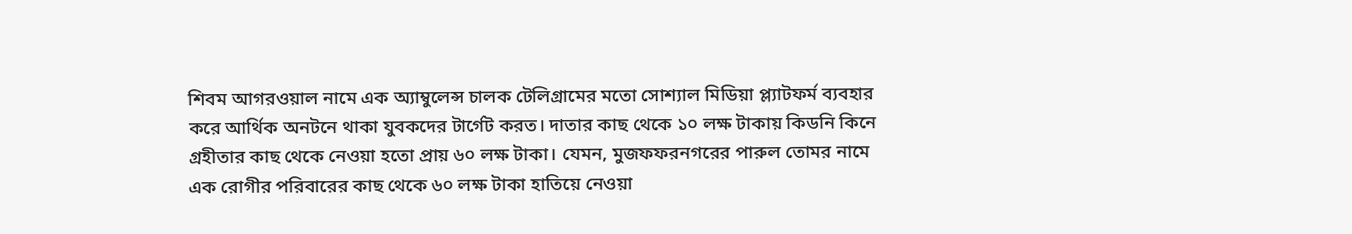শিবম আগরওয়াল নামে এক অ্যাম্বুলেন্স চালক টেলিগ্রামের মতো সোশ্যাল মিডিয়া প্ল্যাটফর্ম ব্যবহার করে আর্থিক অনটনে থাকা যুবকদের টার্গেট করত। দাতার কাছ থেকে ১০ লক্ষ টাকায় কিডনি কিনে গ্রহীতার কাছ থেকে নেওয়া হতো প্রায় ৬০ লক্ষ টাকা। যেমন, মুজফফরনগরের পারুল তোমর নামে এক রোগীর পরিবারের কাছ থেকে ৬০ লক্ষ টাকা হাতিয়ে নেওয়া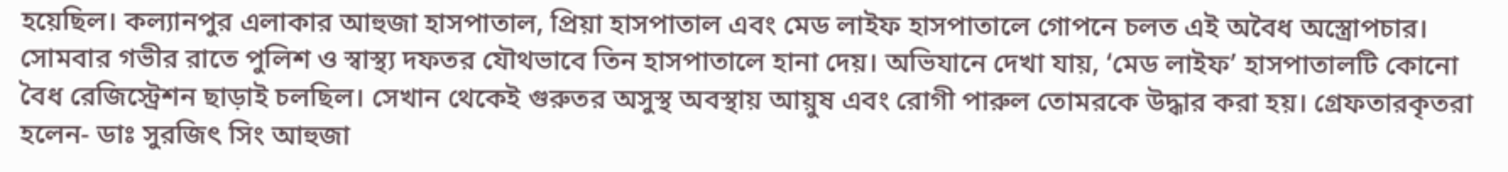হয়েছিল। কল্যানপুর এলাকার আহুজা হাসপাতাল, প্রিয়া হাসপাতাল এবং মেড লাইফ হাসপাতালে গোপনে চলত এই অবৈধ অস্ত্রোপচার।
সোমবার গভীর রাতে পুলিশ ও স্বাস্থ্য দফতর যৌথভাবে তিন হাসপাতালে হানা দেয়। অভিযানে দেখা যায়, ‘মেড লাইফ’ হাসপাতালটি কোনো বৈধ রেজিস্ট্রেশন ছাড়াই চলছিল। সেখান থেকেই গুরুতর অসুস্থ অবস্থায় আয়ুষ এবং রোগী পারুল তোমরকে উদ্ধার করা হয়। গ্রেফতারকৃতরা হলেন- ডাঃ সুরজিৎ সিং আহুজা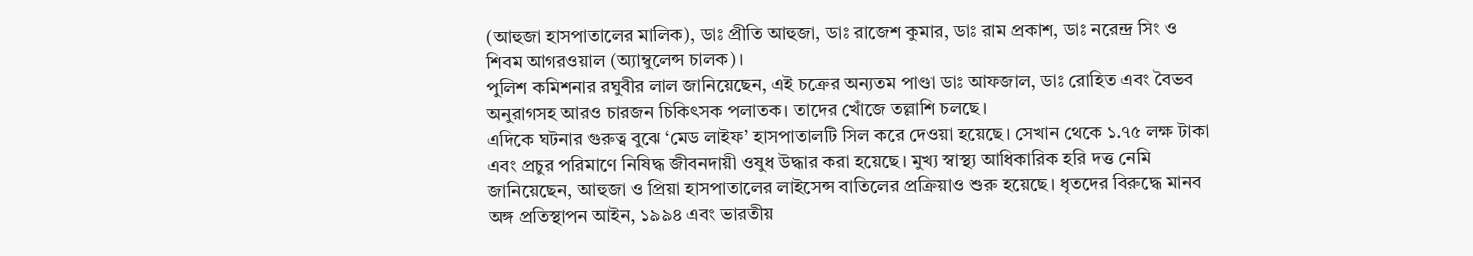(আহুজা হাসপাতালের মালিক), ডাঃ প্রীতি আহুজা, ডাঃ রাজেশ কুমার, ডাঃ রাম প্রকাশ, ডাঃ নরেন্দ্র সিং ও শিবম আগরওয়াল (অ্যাম্বুলেন্স চালক)।
পুলিশ কমিশনার রঘুবীর লাল জানিয়েছেন, এই চক্রের অন্যতম পাণ্ডা ডাঃ আফজাল, ডাঃ রোহিত এবং বৈভব অনুরাগসহ আরও চারজন চিকিৎসক পলাতক। তাদের খোঁজে তল্লাশি চলছে।
এদিকে ঘটনার গুরুত্ব বুঝে ‘মেড লাইফ’ হাসপাতালটি সিল করে দেওয়া হয়েছে। সেখান থেকে ১.৭৫ লক্ষ টাকা এবং প্রচুর পরিমাণে নিষিদ্ধ জীবনদায়ী ওষুধ উদ্ধার করা হয়েছে। মুখ্য স্বাস্থ্য আধিকারিক হরি দত্ত নেমি জানিয়েছেন, আহুজা ও প্রিয়া হাসপাতালের লাইসেন্স বাতিলের প্রক্রিয়াও শুরু হয়েছে। ধৃতদের বিরুদ্ধে মানব অঙ্গ প্রতিস্থাপন আইন, ১৯৯৪ এবং ভারতীয়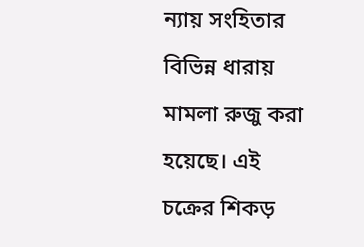ন্যায় সংহিতার বিভিন্ন ধারায় মামলা রুজু করা হয়েছে। এই চক্রের শিকড়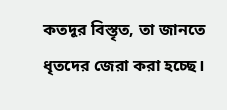কতদূর বিস্তৃত, তা জানতে ধৃতদের জেরা করা হচ্ছে।